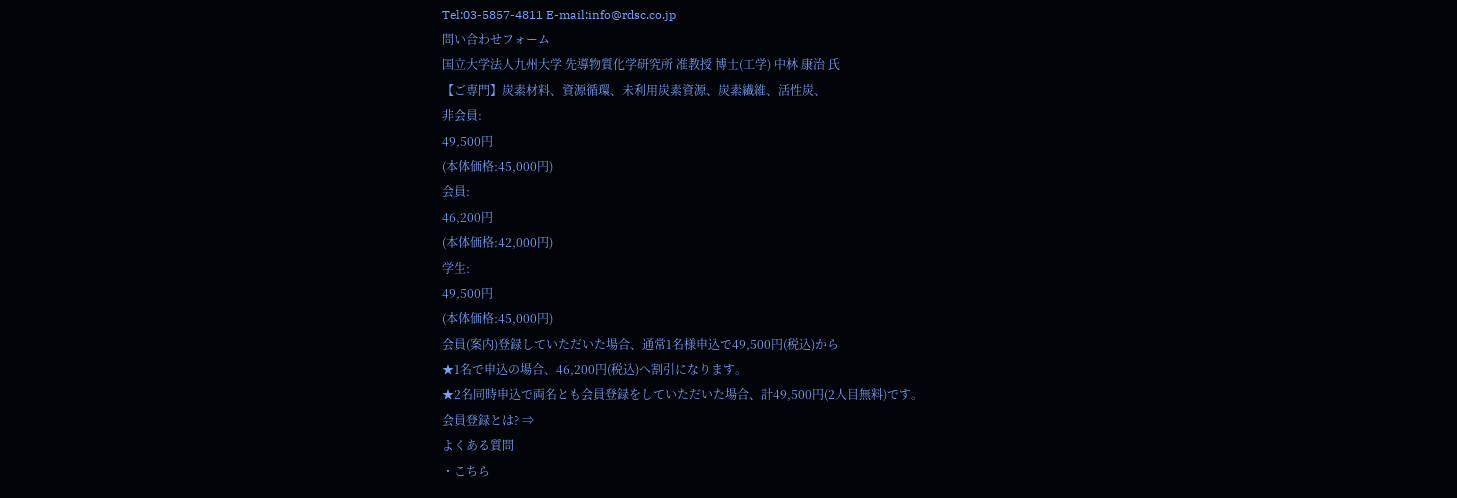Tel:03-5857-4811 E-mail:info@rdsc.co.jp
問い合わせフォーム
国立大学法人九州大学 先導物質化学研究所 准教授 博士(工学) 中林 康治 氏
【ご専門】炭素材料、資源循環、未利用炭素資源、炭素繊維、活性炭、
非会員:
49,500円
(本体価格:45,000円)
会員:
46,200円
(本体価格:42,000円)
学生:
49,500円
(本体価格:45,000円)
会員(案内)登録していただいた場合、通常1名様申込で49,500円(税込)から
★1名で申込の場合、46,200円(税込)へ割引になります。
★2名同時申込で両名とも会員登録をしていただいた場合、計49,500円(2人目無料)です。
会員登録とは? ⇒
よくある質問
・こちら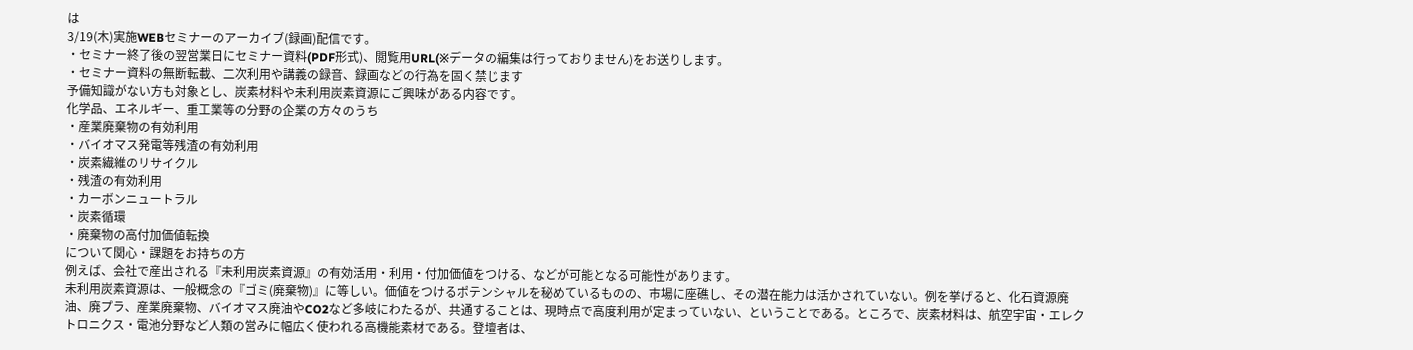は
3/19(木)実施WEBセミナーのアーカイブ(録画)配信です。
・セミナー終了後の翌営業日にセミナー資料(PDF形式)、閲覧用URL(※データの編集は行っておりません)をお送りします。
・セミナー資料の無断転載、二次利用や講義の録音、録画などの行為を固く禁じます
予備知識がない方も対象とし、炭素材料や未利用炭素資源にご興味がある内容です。
化学品、エネルギー、重工業等の分野の企業の方々のうち
・産業廃棄物の有効利用
・バイオマス発電等残渣の有効利用
・炭素繊維のリサイクル
・残渣の有効利用
・カーボンニュートラル
・炭素循環
・廃棄物の高付加価値転換
について関心・課題をお持ちの方
例えば、会社で産出される『未利用炭素資源』の有効活用・利用・付加価値をつける、などが可能となる可能性があります。
未利用炭素資源は、一般概念の『ゴミ(廃棄物)』に等しい。価値をつけるポテンシャルを秘めているものの、市場に座礁し、その潜在能力は活かされていない。例を挙げると、化石資源廃油、廃プラ、産業廃棄物、バイオマス廃油やCO2など多岐にわたるが、共通することは、現時点で高度利用が定まっていない、ということである。ところで、炭素材料は、航空宇宙・エレクトロニクス・電池分野など人類の営みに幅広く使われる高機能素材である。登壇者は、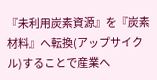『未利用炭素資源』を『炭素材料』へ転換(アップサイクル)することで産業へ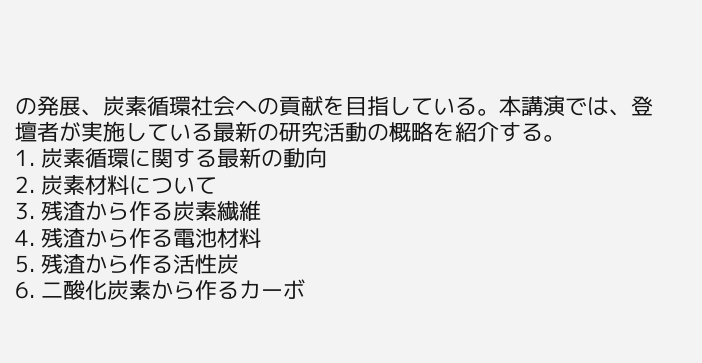の発展、炭素循環社会への貢献を目指している。本講演では、登壇者が実施している最新の研究活動の概略を紹介する。
1. 炭素循環に関する最新の動向
2. 炭素材料について
3. 残渣から作る炭素繊維
4. 残渣から作る電池材料
5. 残渣から作る活性炭
6. 二酸化炭素から作るカーボ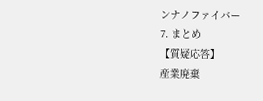ンナノファイバー
7. まとめ
【質疑応答】
産業廃棄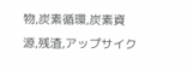物,炭素循環,炭素資源,残渣,アップサイク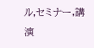ル,セミナー,講演